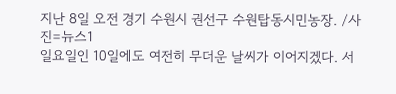지난 8일 오전 경기 수원시 권선구 수원탑동시민농장. /사진=뉴스1
일요일인 10일에도 여전히 무더운 날씨가 이어지겠다. 서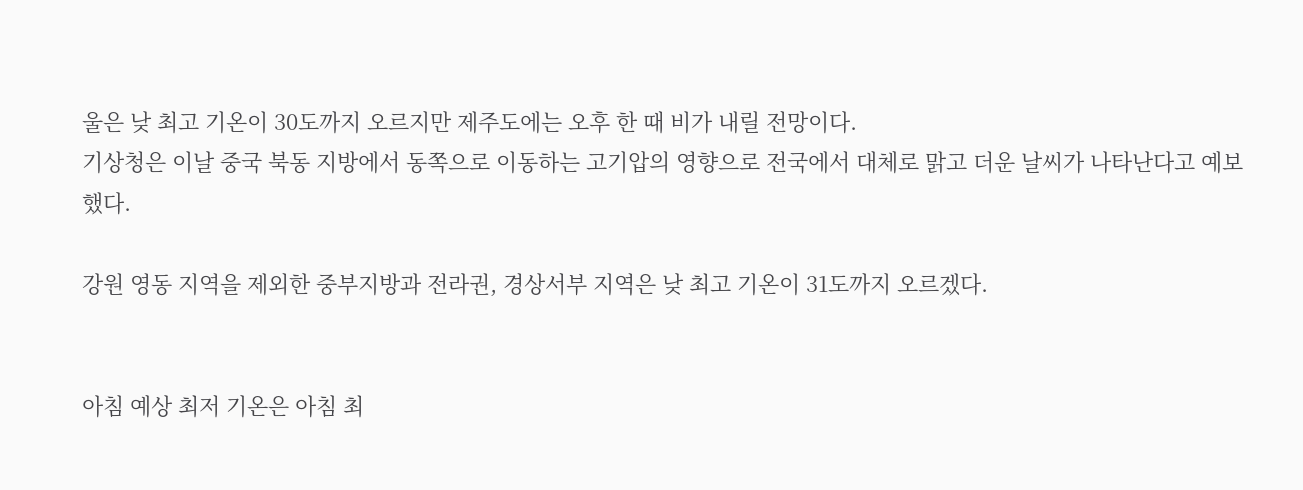울은 낮 최고 기온이 30도까지 오르지만 제주도에는 오후 한 때 비가 내릴 전망이다.
기상청은 이날 중국 북동 지방에서 동쪽으로 이동하는 고기압의 영향으로 전국에서 대체로 맑고 더운 날씨가 나타난다고 예보했다.

강원 영동 지역을 제외한 중부지방과 전라권, 경상서부 지역은 낮 최고 기온이 31도까지 오르겠다.


아침 예상 최저 기온은 아침 최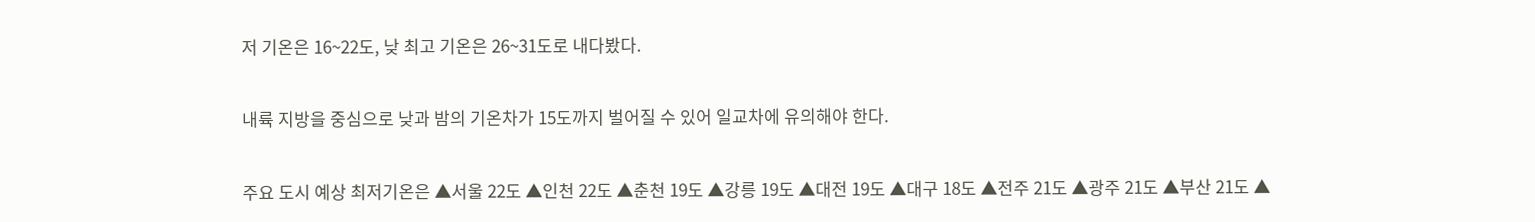저 기온은 16~22도, 낮 최고 기온은 26~31도로 내다봤다.

내륙 지방을 중심으로 낮과 밤의 기온차가 15도까지 벌어질 수 있어 일교차에 유의해야 한다.

주요 도시 예상 최저기온은 ▲서울 22도 ▲인천 22도 ▲춘천 19도 ▲강릉 19도 ▲대전 19도 ▲대구 18도 ▲전주 21도 ▲광주 21도 ▲부산 21도 ▲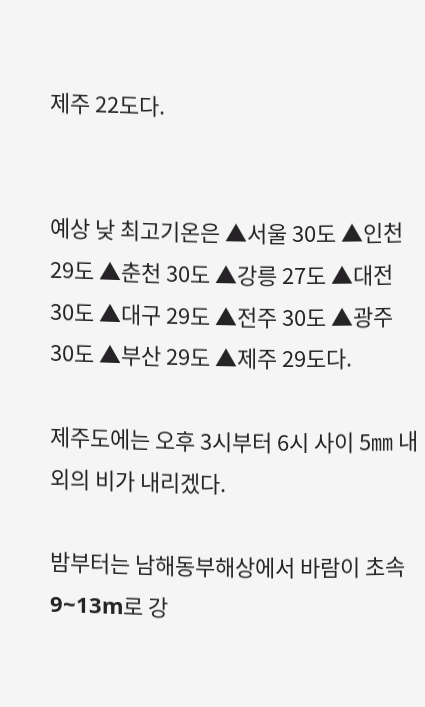제주 22도다.


예상 낮 최고기온은 ▲서울 30도 ▲인천 29도 ▲춘천 30도 ▲강릉 27도 ▲대전 30도 ▲대구 29도 ▲전주 30도 ▲광주 30도 ▲부산 29도 ▲제주 29도다.

제주도에는 오후 3시부터 6시 사이 5㎜ 내외의 비가 내리겠다.

밤부터는 남해동부해상에서 바람이 초속 9~13m로 강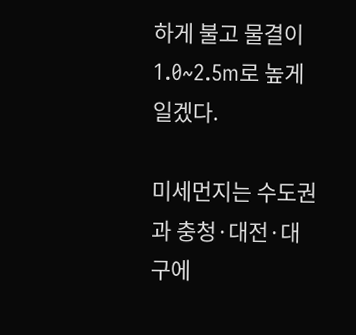하게 불고 물결이 1.0~2.5m로 높게 일겠다.

미세먼지는 수도권과 충청·대전·대구에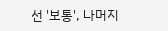선 '보통', 나머지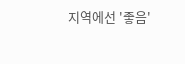지역에선 '좋음'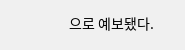으로 예보됐다.